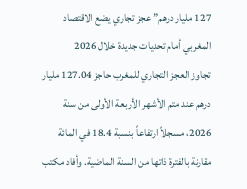127 مليار درهم” عجز تجاري يضع الاقتصاد المغربي أمام تحديات جديدة خلال 2026
تجاوز العجز التجاري للمغرب حاجز 127.04 مليار درهم عند متم الأشهر الأربعة الأولى من سنة 2026، مسجلاً ارتفاعاً بنسبة 18.4 في المائة مقارنة بالفترة ذاتها من السنة الماضية. وأفاد مكتب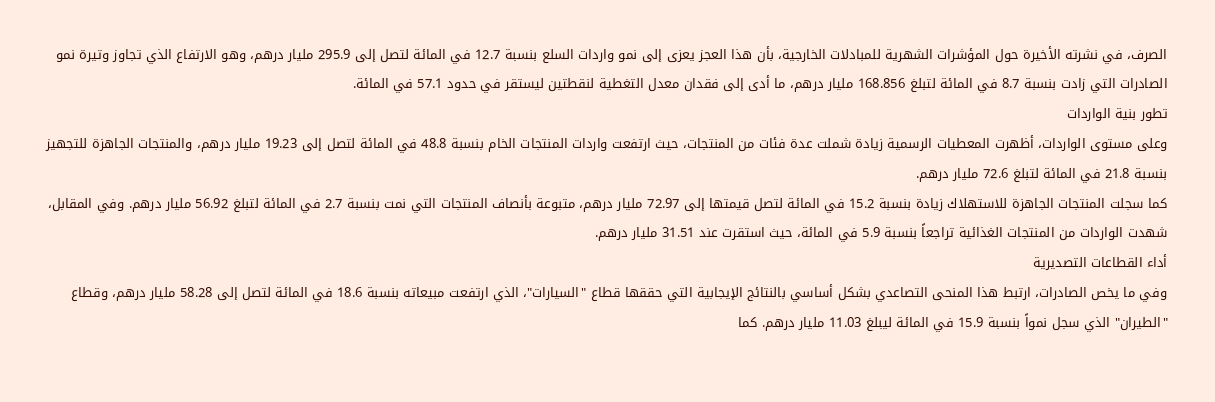الصرف، في نشرته الأخيرة حول المؤشرات الشهرية للمبادلات الخارجية، بأن هذا العجز يعزى إلى نمو واردات السلع بنسبة 12.7 في المائة لتصل إلى 295.9 مليار درهم، وهو الارتفاع الذي تجاوز وتيرة نمو الصادرات التي زادت بنسبة 8.7 في المائة لتبلغ 168.856 مليار درهم، ما أدى إلى فقدان معدل التغطية لنقطتين ليستقر في حدود 57.1 في المائة.
تطور بنية الواردات
وعلى مستوى الواردات، أظهرت المعطيات الرسمية زيادة شملت عدة فئات من المنتجات، حيث ارتفعت واردات المنتجات الخام بنسبة 48.8 في المائة لتصل إلى 19.23 مليار درهم، والمنتجات الجاهزة للتجهيز بنسبة 21.8 في المائة لتبلغ 72.6 مليار درهم.
كما سجلت المنتجات الجاهزة للاستهلاك زيادة بنسبة 15.2 في المائة لتصل قيمتها إلى 72.97 مليار درهم، متبوعة بأنصاف المنتجات التي نمت بنسبة 2.7 في المائة لتبلغ 56.92 مليار درهم. وفي المقابل، شهدت الواردات من المنتجات الغذائية تراجعاً بنسبة 5.9 في المائة، حيث استقرت عند 31.51 مليار درهم.
أداء القطاعات التصديرية
وفي ما يخص الصادرات، ارتبط هذا المنحى التصاعدي بشكل أساسي بالنتائج الإيجابية التي حققها قطاع "السيارات"، الذي ارتفعت مبيعاته بنسبة 18.6 في المائة لتصل إلى 58.28 مليار درهم، وقطاع "الطيران" الذي سجل نمواً بنسبة 15.9 في المائة ليبلغ 11.03 مليار درهم. كما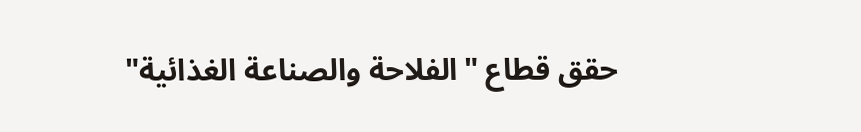حقق قطاع "الفلاحة والصناعة الغذائية"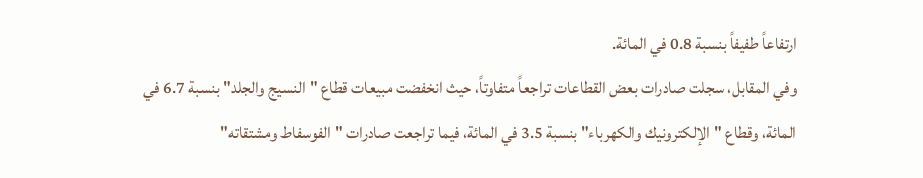ارتفاعاً طفيفاً بنسبة 0.8 في المائة.
وفي المقابل، سجلت صادرات بعض القطاعات تراجعاً متفاوتاً، حيث انخفضت مبيعات قطاع "النسيج والجلد" بنسبة 6.7 في المائة، وقطاع "الإلكترونيك والكهرباء" بنسبة 3.5 في المائة، فيما تراجعت صادرات "الفوسفاط ومشتقاته"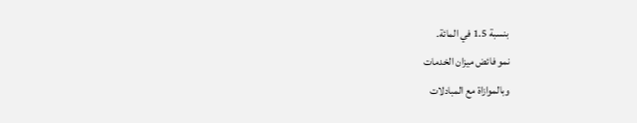بنسبة 1.5 في المائة.
نمو فائض ميزان الخدمات
وبالموازاة مع المبادلات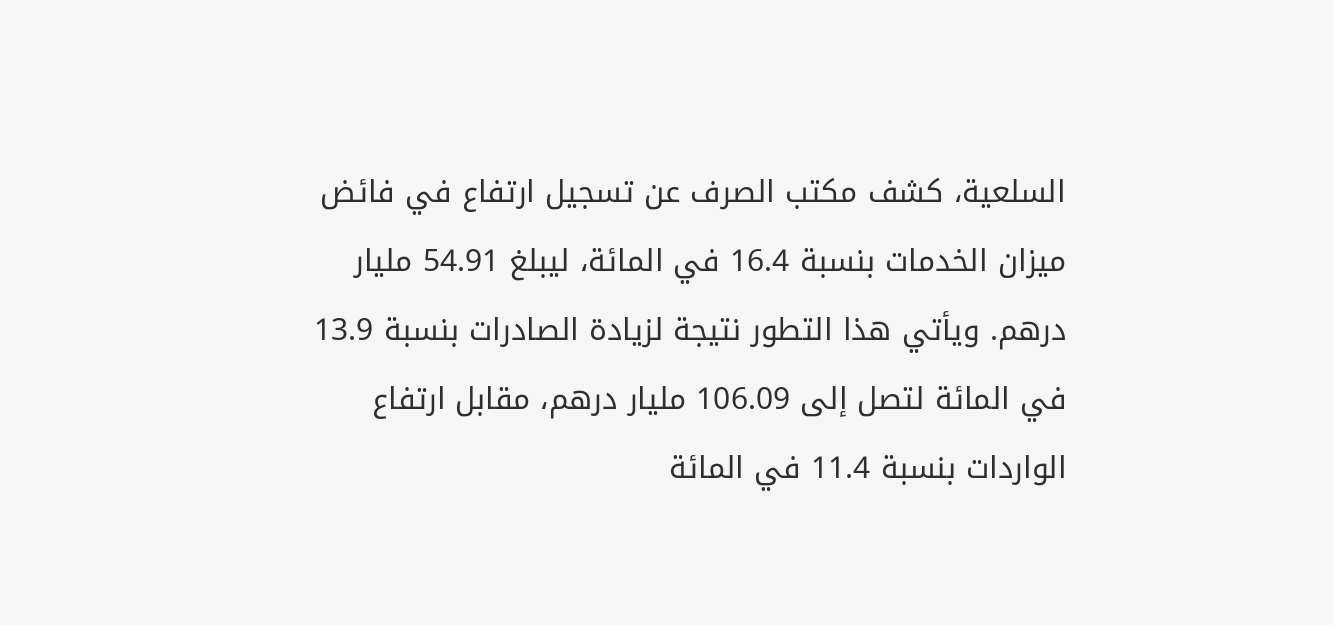السلعية، كشف مكتب الصرف عن تسجيل ارتفاع في فائض ميزان الخدمات بنسبة 16.4 في المائة، ليبلغ 54.91 مليار درهم. ويأتي هذا التطور نتيجة لزيادة الصادرات بنسبة 13.9 في المائة لتصل إلى 106.09 مليار درهم، مقابل ارتفاع الواردات بنسبة 11.4 في المائة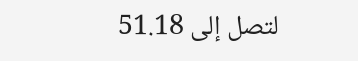لتصل إلى 51.18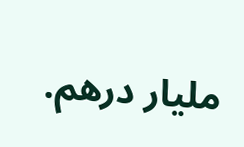مليار درهم.